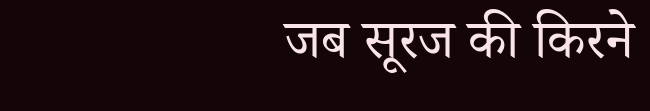जब सूरज की किरने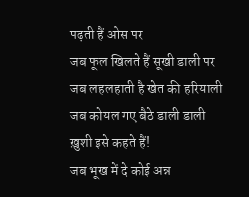पढ़ती हैं ओस पर
जब फूल खिलते हैं सूखी डाली पर
जब लहलहाती है खेत की हरियाली
जब कोयल गए बैठे डाली डाली
ख़ुशी इसे कहते हैं!
जब भूख में दे कोई अन्न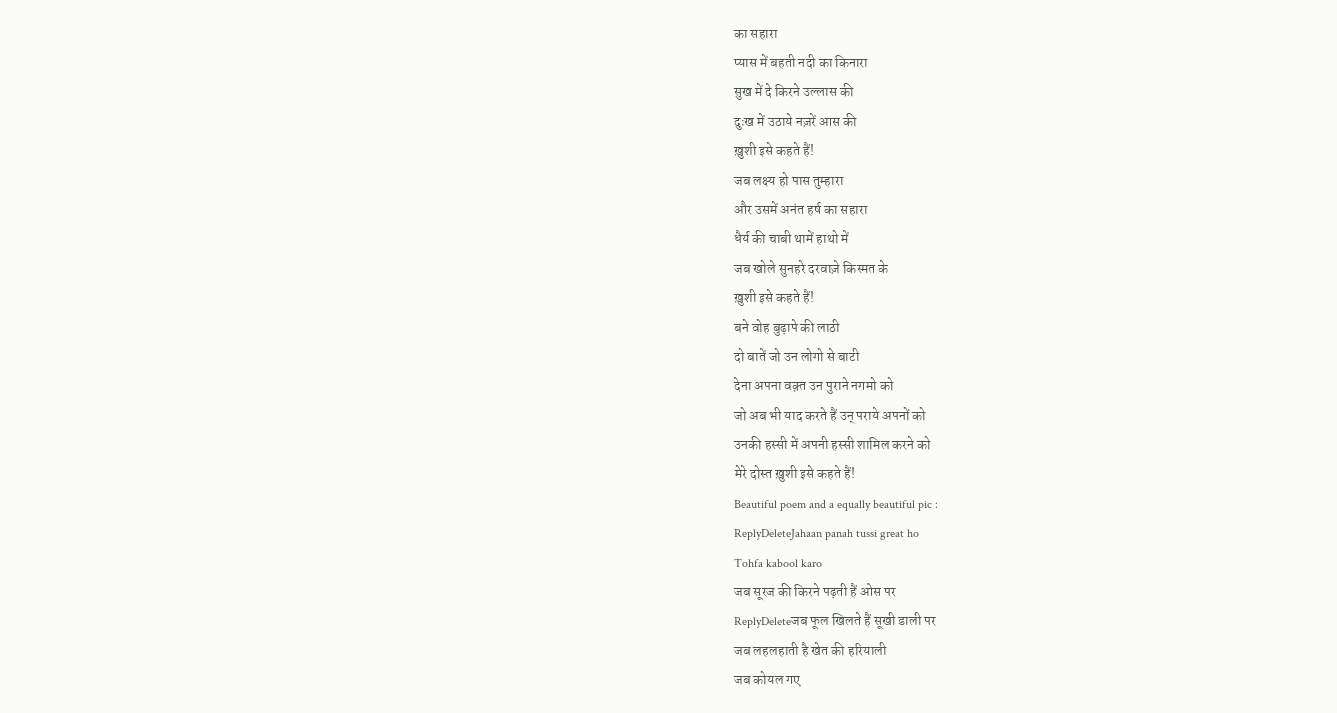का सहारा
प्यास में बहती नदी का किनारा
सुख में दे किरने उल्लास की
दुःख में उठाये नज़रें आस की
ख़ुशी इसे कहते हैं!
जब लक्ष्य हो पास तुम्हारा
और उसमें अनंत हर्ष का सहारा
धैर्य की चाबी थामें हाथो में
जब खोले सुनहरे दरवाज़े किस्मत के
ख़ुशी इसे कहते हैं!
बने वोह बुढ़ापे की लाठी
दो बातें जो उन लोगो से बाटी
देना अपना वक़्त उन पुराने नगमो को
जो अब भी याद करते हैं उन् पराये अपनों को
उनकी हस्सी में अपनी हस्सी शामिल करने को
मेरे दोस्त ख़ुशी इसे कहते हैं!
Beautiful poem and a equally beautiful pic :
ReplyDeleteJahaan panah tussi great ho
Tohfa kabool karo
जब सूरज की किरने पढ़ती हैं ओस पर
ReplyDeleteजब फूल खिलते हैं सूखी डाली पर
जब लहलहाती है खेत की हरियाली
जब कोयल गए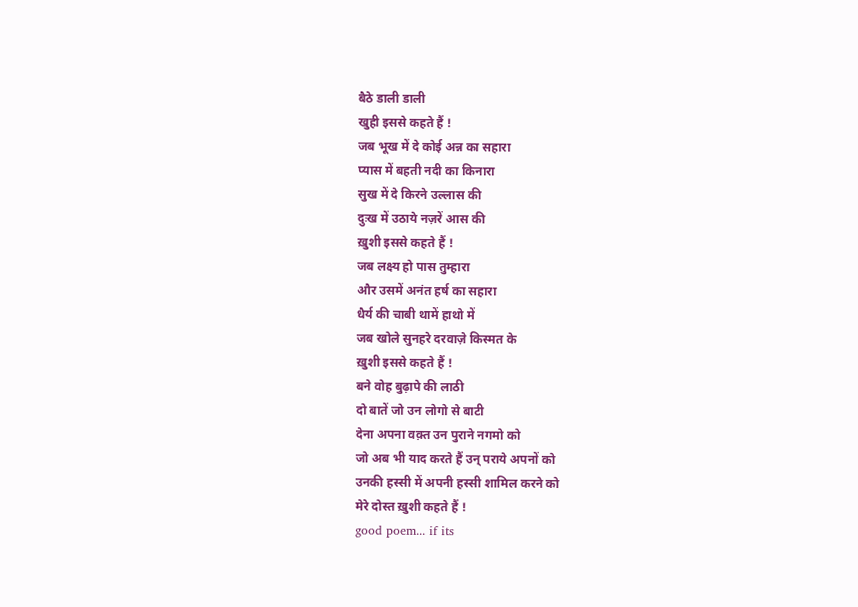बैठे डाली डाली
खुही इससे कहते हैं !
जब भूख में दे कोई अन्न का सहारा
प्यास में बहती नदी का किनारा
सुख में दे किरने उल्लास की
दुःख में उठाये नज़रें आस की
ख़ुशी इससे कहते हैं !
जब लक्ष्य हो पास तुम्हारा
और उसमें अनंत हर्ष का सहारा
धैर्य की चाबी थामें हाथो में
जब खोले सुनहरे दरवाज़े किस्मत के
ख़ुशी इससे कहते हैं !
बने वोह बुढ़ापे की लाठी
दो बातें जो उन लोगो से बाटी
देना अपना वक़्त उन पुराने नगमो को
जो अब भी याद करते हैं उन् पराये अपनों को
उनकी हस्सी में अपनी हस्सी शामिल करने को
मेरे दोस्त ख़ुशी कहते हैं !
good poem... if its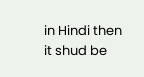in Hindi then it shud be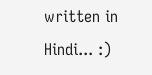written in Hindi... :)